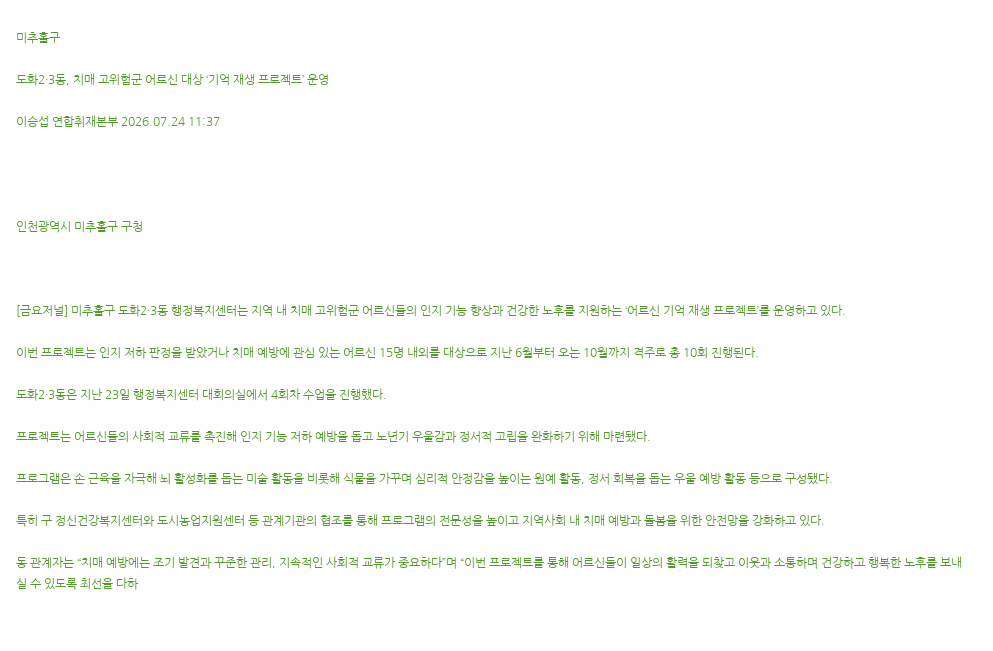미추홀구

도화2·3동, 치매 고위험군 어르신 대상 ‘기억 재생 프로젝트’ 운영

이승섭 연합취재본부 2026.07.24 11:37




인천광역시 미추홀구 구청



[금요저널] 미추홀구 도화2·3동 행정복지센터는 지역 내 치매 고위험군 어르신들의 인지 기능 향상과 건강한 노후를 지원하는 ‘어르신 기억 재생 프로젝트’를 운영하고 있다.

이번 프로젝트는 인지 저하 판정을 받았거나 치매 예방에 관심 있는 어르신 15명 내외를 대상으로 지난 6월부터 오는 10월까지 격주로 총 10회 진행된다.

도화2·3동은 지난 23일 행정복지센터 대회의실에서 4회차 수업을 진행했다.

프로젝트는 어르신들의 사회적 교류를 촉진해 인지 기능 저하 예방을 돕고 노년기 우울감과 정서적 고립을 완화하기 위해 마련됐다.

프로그램은 손 근육을 자극해 뇌 활성화를 돕는 미술 활동을 비롯해 식물을 가꾸며 심리적 안정감을 높이는 원예 활동, 정서 회복을 돕는 우울 예방 활동 등으로 구성됐다.

특히 구 정신건강복지센터와 도시농업지원센터 등 관계기관의 협조를 통해 프로그램의 전문성을 높이고 지역사회 내 치매 예방과 돌봄을 위한 안전망을 강화하고 있다.

동 관계자는 “치매 예방에는 조기 발견과 꾸준한 관리, 지속적인 사회적 교류가 중요하다”며 “이번 프로젝트를 통해 어르신들이 일상의 활력을 되찾고 이웃과 소통하며 건강하고 행복한 노후를 보내실 수 있도록 최선을 다하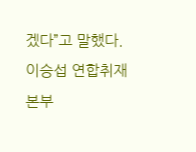겠다”고 말했다.
이승섭 연합취재본부